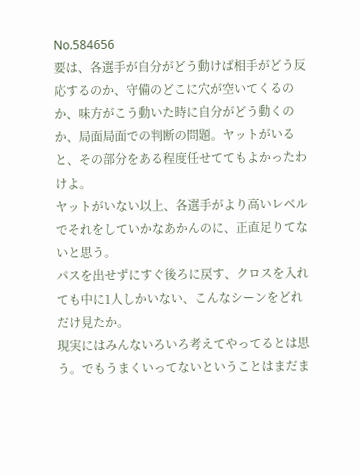No.584656
要は、各選手が自分がどう動けば相手がどう反応するのか、守備のどこに穴が空いてくるのか、味方がこう動いた時に自分がどう動くのか、局面局面での判断の問題。ヤットがいると、その部分をある程度任せててもよかったわけよ。
ヤットがいない以上、各選手がより高いレベルでそれをしていかなあかんのに、正直足りてないと思う。
パスを出せずにすぐ後ろに戻す、クロスを入れても中に1人しかいない、こんなシーンをどれだけ見たか。
現実にはみんないろいろ考えてやってるとは思う。でもうまくいってないということはまだま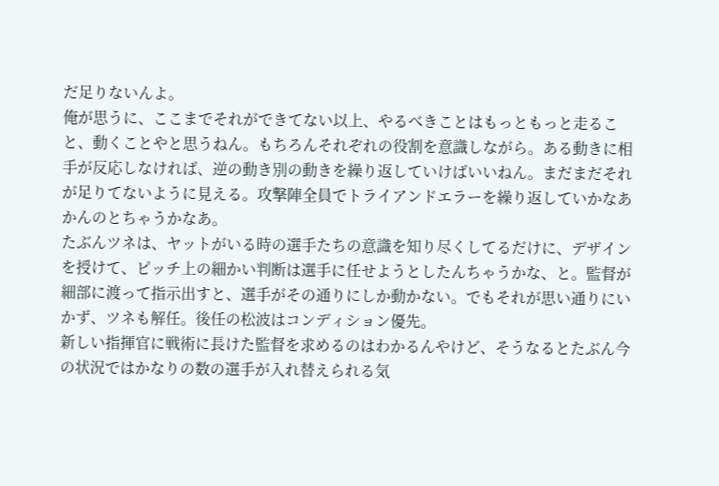だ足りないんよ。
俺が思うに、ここまでそれができてない以上、やるべきことはもっともっと走ること、動くことやと思うねん。もちろんそれぞれの役割を意識しながら。ある動きに相手が反応しなければ、逆の動き別の動きを繰り返していけばいいねん。まだまだそれが足りてないように見える。攻撃陣全員でトライアンドエラーを繰り返していかなあかんのとちゃうかなあ。
たぶんツネは、ヤットがいる時の選手たちの意識を知り尽くしてるだけに、デザインを授けて、ピッチ上の細かい判断は選手に任せようとしたんちゃうかな、と。監督が細部に渡って指示出すと、選手がその通りにしか動かない。でもそれが思い通りにいかず、ツネも解任。後任の松波はコンディション優先。
新しい指揮官に戦術に長けた監督を求めるのはわかるんやけど、そうなるとたぶん今の状況ではかなりの数の選手が入れ替えられる気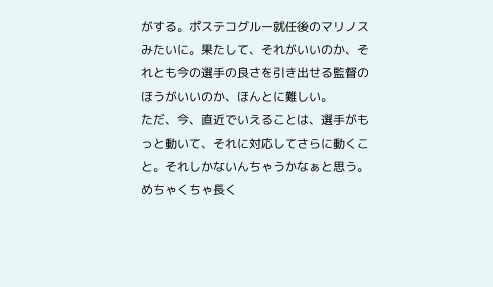がする。ポステコグルー就任後のマリノスみたいに。果たして、それがいいのか、それとも今の選手の良さを引き出せる監督のほうがいいのか、ほんとに難しい。
ただ、今、直近でいえることは、選手がもっと動いて、それに対応してさらに動くこと。それしかないんちゃうかなぁと思う。
めちゃくちゃ長く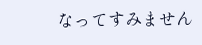なってすみません